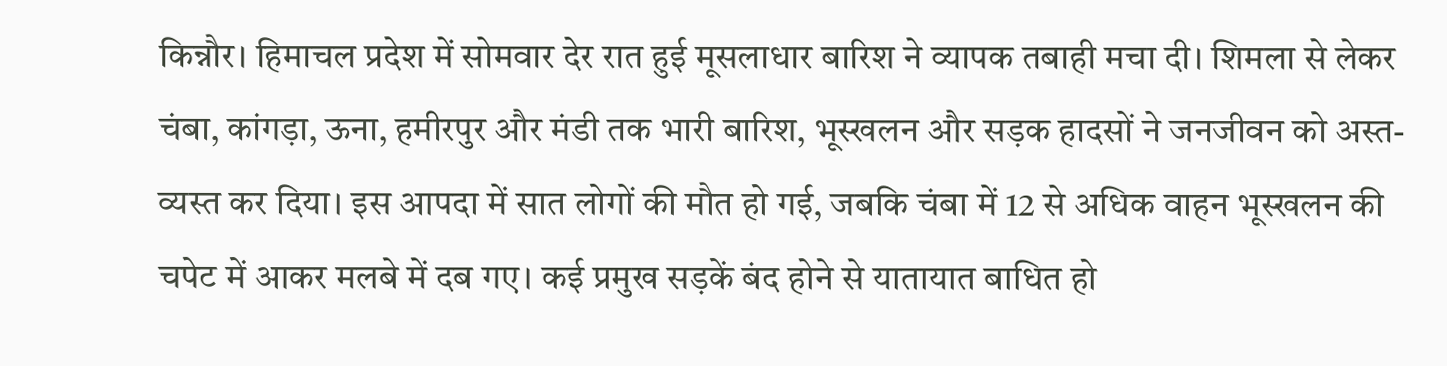किन्नौर। हिमाचल प्रदेश में सोमवार देर रात हुई मूसलाधार बारिश ने व्यापक तबाही मचा दी। शिमला से लेकर चंबा, कांगड़ा, ऊना, हमीरपुर और मंडी तक भारी बारिश, भूस्खलन और सड़क हादसों ने जनजीवन को अस्त-व्यस्त कर दिया। इस आपदा में सात लोगों की मौत हो गई, जबकि चंबा में 12 से अधिक वाहन भूस्खलन की चपेट में आकर मलबे में दब गए। कई प्रमुख सड़कें बंद होने से यातायात बाधित हो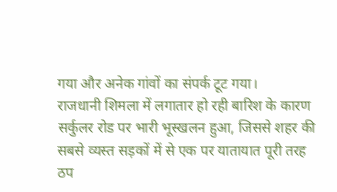गया और अनेक गांवों का संपर्क टूट गया।
राजधानी शिमला में लगातार हो रही बारिश के कारण सर्कुलर रोड पर भारी भूस्खलन हुआ, जिससे शहर की सबसे व्यस्त सड़कों में से एक पर यातायात पूरी तरह ठप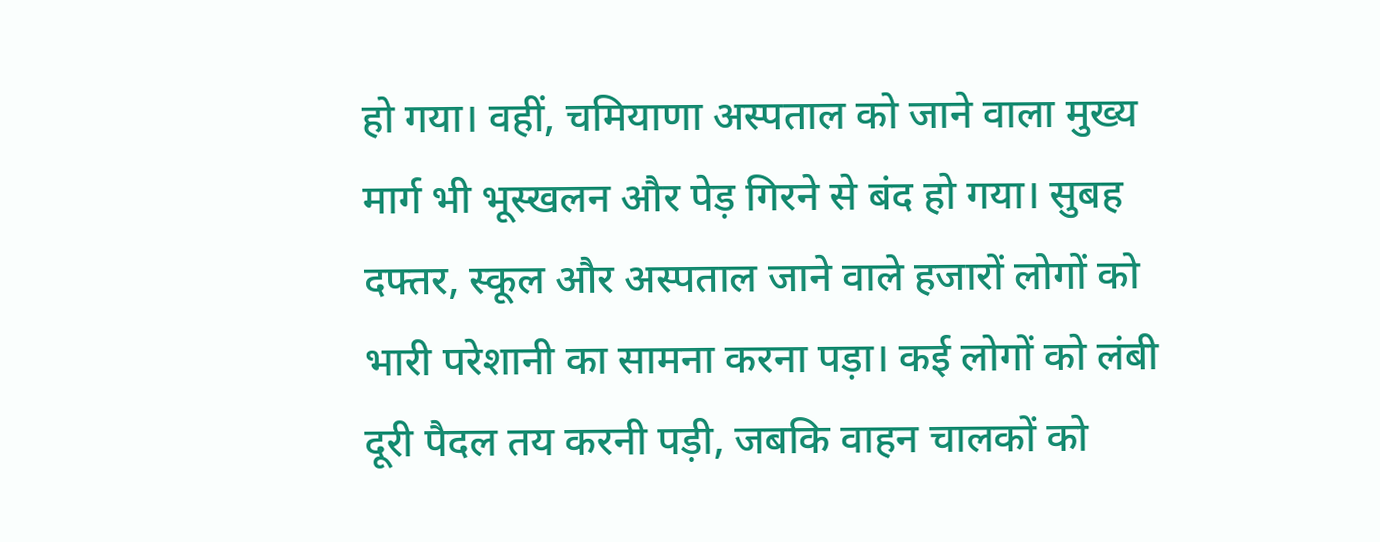हो गया। वहीं, चमियाणा अस्पताल को जाने वाला मुख्य मार्ग भी भूस्खलन और पेड़ गिरने से बंद हो गया। सुबह दफ्तर, स्कूल और अस्पताल जाने वाले हजारों लोगों को भारी परेशानी का सामना करना पड़ा। कई लोगों को लंबी दूरी पैदल तय करनी पड़ी, जबकि वाहन चालकों को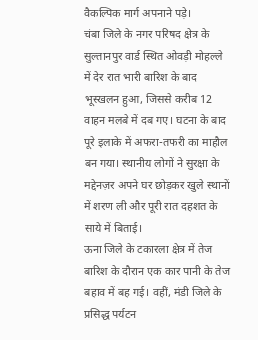वैकल्पिक मार्ग अपनाने पड़े।
चंबा जिले के नगर परिषद क्षेत्र के सुल्तानपुर वार्ड स्थित ओवड़ी मोहल्ले में देर रात भारी बारिश के बाद भूस्खलन हुआ, जिससे करीब 12 वाहन मलबे में दब गए। घटना के बाद पूरे इलाके में अफरा-तफरी का माहौल बन गया। स्थानीय लोगों ने सुरक्षा के मद्देनज़र अपने घर छोड़कर खुले स्थानों में शरण ली और पूरी रात दहशत के साये में बिताई।
ऊना जिले के टकारला क्षेत्र में तेज बारिश के दौरान एक कार पानी के तेज बहाव में बह गई। वहीं, मंडी जिले के प्रसिद्ध पर्यटन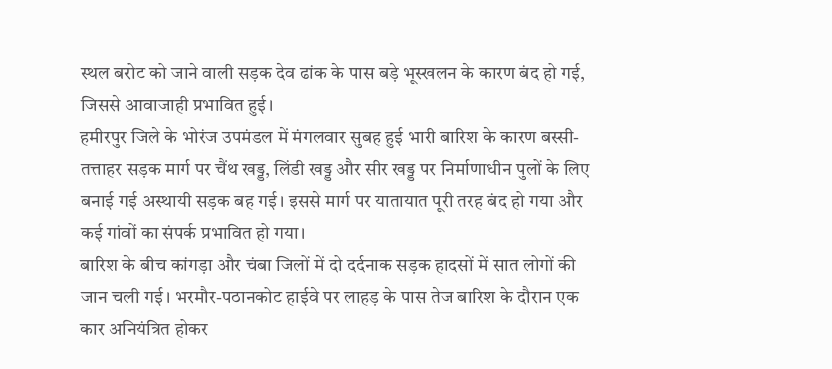स्थल बरोट को जाने वाली सड़क देव ढांक के पास बड़े भूस्खलन के कारण बंद हो गई, जिससे आवाजाही प्रभावित हुई।
हमीरपुर जिले के भोरंज उपमंडल में मंगलवार सुबह हुई भारी बारिश के कारण बस्सी-तत्ताहर सड़क मार्ग पर चैंथ खड्ड, लिंडी खड्ड और सीर खड्ड पर निर्माणाधीन पुलों के लिए बनाई गई अस्थायी सड़क बह गई। इससे मार्ग पर यातायात पूरी तरह बंद हो गया और कई गांवों का संपर्क प्रभावित हो गया।
बारिश के बीच कांगड़ा और चंबा जिलों में दो दर्दनाक सड़क हादसों में सात लोगों की जान चली गई। भरमौर-पठानकोट हाईवे पर लाहड़ के पास तेज बारिश के दौरान एक कार अनियंत्रित होकर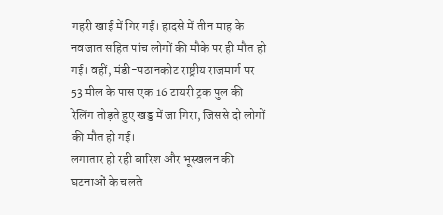गहरी खाई में गिर गई। हादसे में तीन माह के नवजात सहित पांच लोगों की मौके पर ही मौत हो गई। वहीं, मंडी-पठानकोट राष्ट्रीय राजमार्ग पर 53 मील के पास एक 16 टायरी ट्रक पुल की रेलिंग तोड़ते हुए खड्ड में जा गिरा, जिससे दो लोगों की मौत हो गई।
लगातार हो रही बारिश और भूस्खलन की घटनाओं के चलते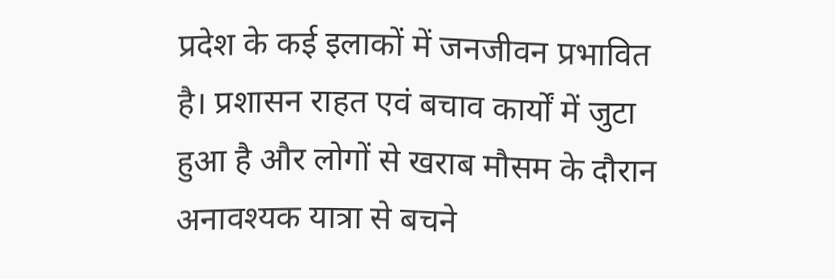प्रदेश के कई इलाकों में जनजीवन प्रभावित है। प्रशासन राहत एवं बचाव कार्यों में जुटा हुआ है और लोगों से खराब मौसम के दौरान अनावश्यक यात्रा से बचने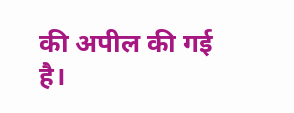की अपील की गई है।